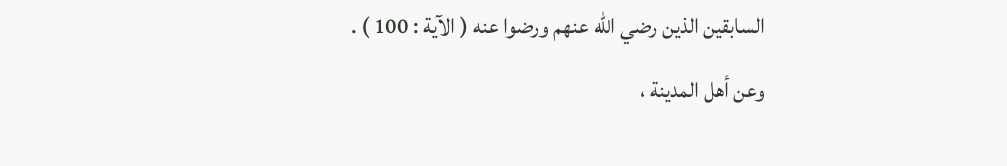السابقين الذين رضي الله عنهم ورضوا عنه ( الآية : 100 ) .
وعن أهل المدينة ،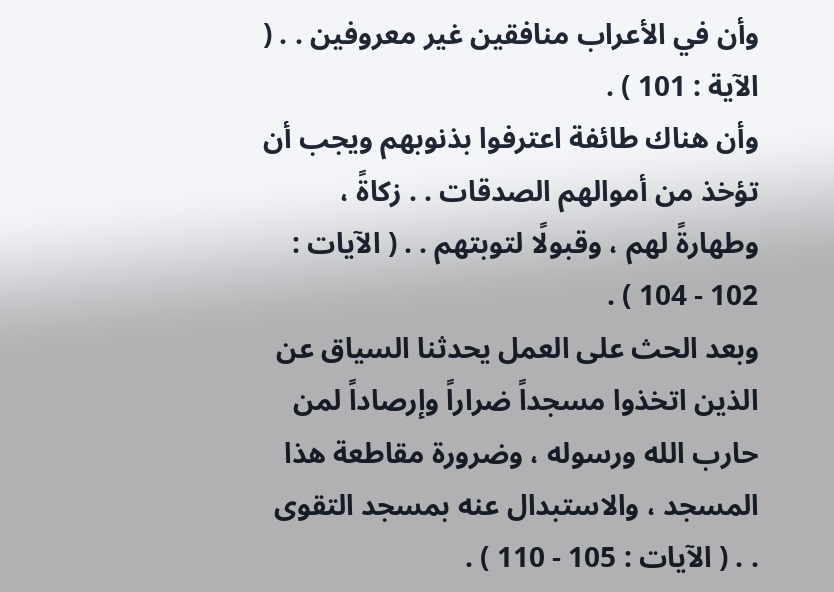وأن في الأعراب منافقين غير معروفين . . ( الآية : 101 ) .
وأن هناك طائفة اعترفوا بذنوبهم ويجب أن تؤخذ من أموالهم الصدقات . . زكاةً ، وطهارةً لهم ، وقبولًا لتوبتهم . . ( الآيات : 102 - 104 ) .
وبعد الحث على العمل يحدثنا السياق عن الذين اتخذوا مسجداً ضراراً وإرصاداً لمن حارب الله ورسوله ، وضرورة مقاطعة هذا المسجد ، والاستبدال عنه بمسجد التقوى . . ( الآيات : 105 - 110 ) .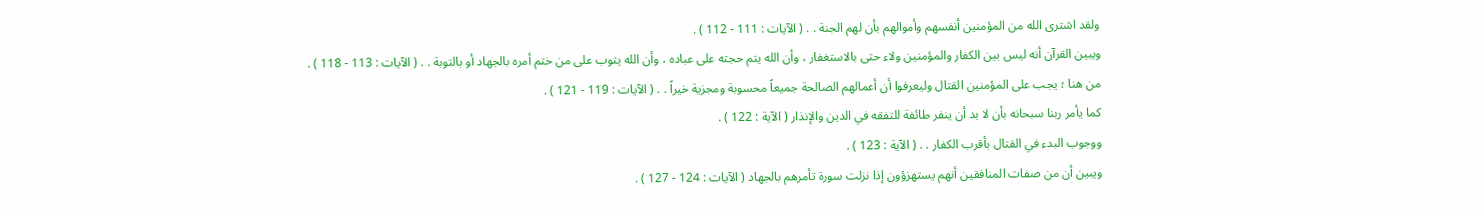ولقد اشترى الله من المؤمنين أنفسهم وأموالهم بأن لهم الجنة . . ( الآيات : 111 - 112 ) .
ويبين القرآن أنه ليس بين الكفار والمؤمنين ولاء حتى بالاستغفار ، وأن الله يتم حجته على عباده ، وأن الله يتوب على من ختم أمره بالجهاد أو بالتوبة . . ( الآيات : 113 - 118 ) .
من هنا ؛ يجب على المؤمنين القتال وليعرفوا أن أعمالهم الصالحة جميعاً محسوبة ومجزية خيراً . . ( الآيات : 119 - 121 ) .
كما يأمر ربنا سبحانه بأن لا بد أن ينفر طائفة للتفقه في الدين والإنذار ( الآية : 122 ) .
ووجوب البدء في القتال بأقرب الكفار . . ( الآية : 123 ) .
ويبين أن من صفات المنافقين أنهم يستهزؤون إذا نزلت سورة تأمرهم بالجهاد ( الآيات : 124 - 127 ) .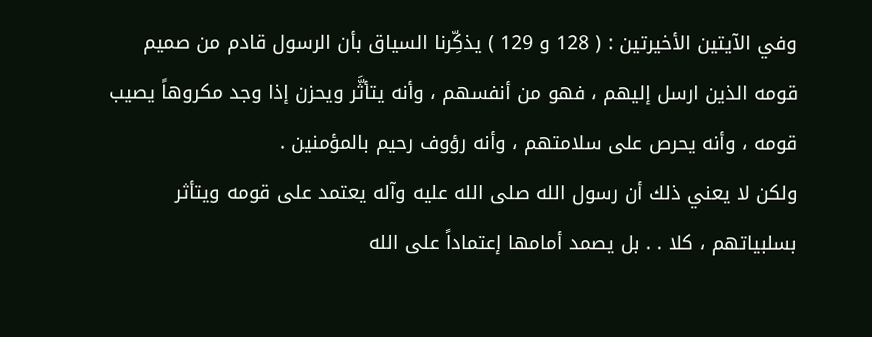وفي الآيتين الأخيرتين : ( 128 و 129 ) يذكِّرنا السياق بأن الرسول قادم من صميم قومه الذين ارسل إليهم ، فهو من أنفسهم ، وأنه يتأثَّر ويحزن إذا وجد مكروهاً يصيب قومه ، وأنه يحرص على سلامتهم ، وأنه رؤوف رحيم بالمؤمنين .
ولكن لا يعني ذلك أن رسول الله صلى الله عليه وآله يعتمد على قومه ويتأثر بسلبياتهم ، كلا . . بل يصمد أمامها إعتماداً على الله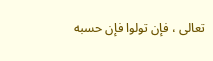تعالى ، فإن تولوا فإن حسبه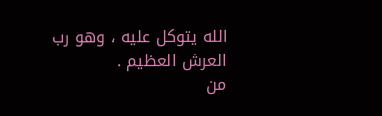الله يتوكل عليه ، وهو رب العرش العظيم .
من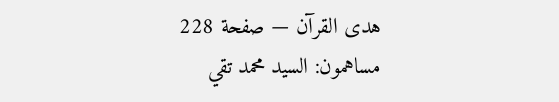هدى القرآن — صفحة 228
مساهمون: السيد محمد تقي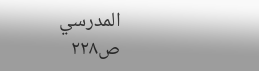المدرسي
ص٢٢٨